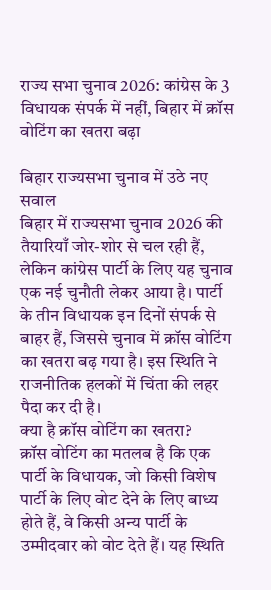राज्य सभा चुनाव 2026: कांग्रेस के 3 विधायक संपर्क में नहीं, बिहार में क्रॉस वोटिंग का खतरा बढ़ा

बिहार राज्यसभा चुनाव में उठे नए सवाल
बिहार में राज्यसभा चुनाव 2026 की तैयारियाँ जोर-शोर से चल रही हैं, लेकिन कांग्रेस पार्टी के लिए यह चुनाव एक नई चुनौती लेकर आया है। पार्टी के तीन विधायक इन दिनों संपर्क से बाहर हैं, जिससे चुनाव में क्रॉस वोटिंग का खतरा बढ़ गया है। इस स्थिति ने राजनीतिक हलकों में चिंता की लहर पैदा कर दी है।
क्या है क्रॉस वोटिंग का खतरा?
क्रॉस वोटिंग का मतलब है कि एक पार्टी के विधायक, जो किसी विशेष पार्टी के लिए वोट देने के लिए बाध्य होते हैं, वे किसी अन्य पार्टी के उम्मीदवार को वोट देते हैं। यह स्थिति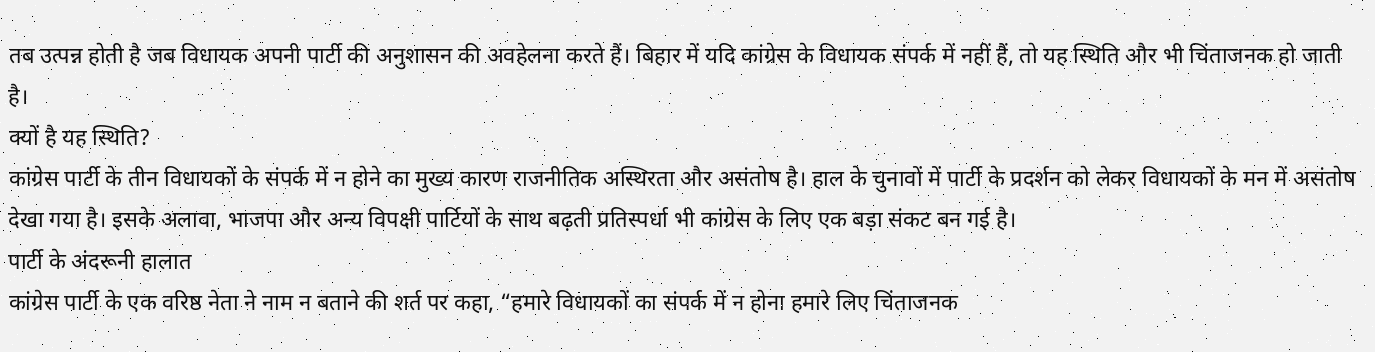तब उत्पन्न होती है जब विधायक अपनी पार्टी की अनुशासन की अवहेलना करते हैं। बिहार में यदि कांग्रेस के विधायक संपर्क में नहीं हैं, तो यह स्थिति और भी चिंताजनक हो जाती है।
क्यों है यह स्थिति?
कांग्रेस पार्टी के तीन विधायकों के संपर्क में न होने का मुख्य कारण राजनीतिक अस्थिरता और असंतोष है। हाल के चुनावों में पार्टी के प्रदर्शन को लेकर विधायकों के मन में असंतोष देखा गया है। इसके अलावा, भाजपा और अन्य विपक्षी पार्टियों के साथ बढ़ती प्रतिस्पर्धा भी कांग्रेस के लिए एक बड़ा संकट बन गई है।
पार्टी के अंदरूनी हालात
कांग्रेस पार्टी के एक वरिष्ठ नेता ने नाम न बताने की शर्त पर कहा, “हमारे विधायकों का संपर्क में न होना हमारे लिए चिंताजनक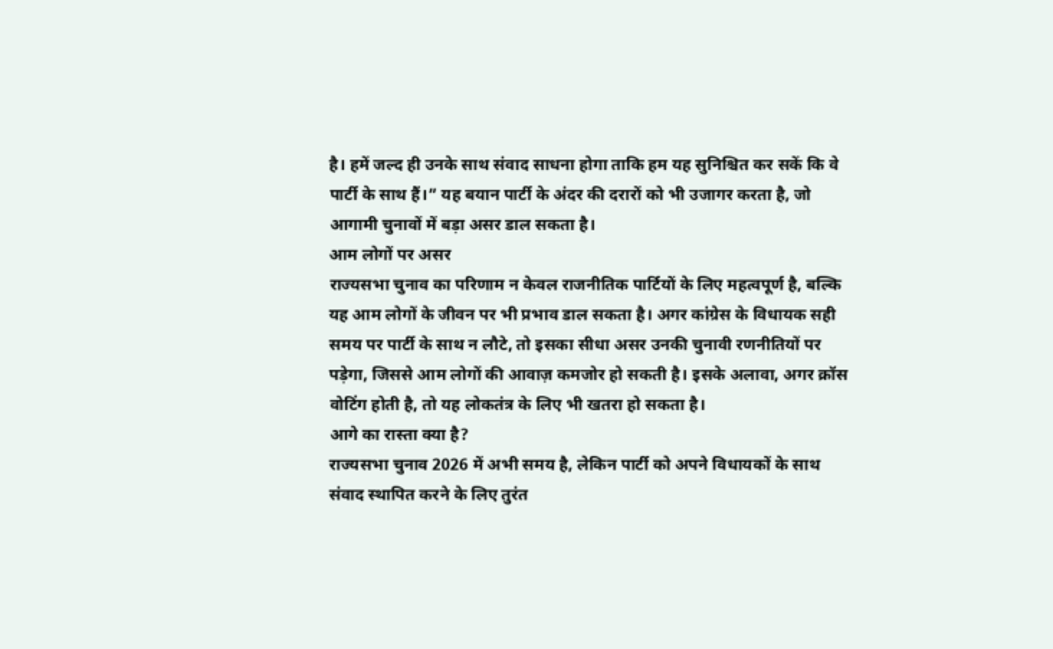है। हमें जल्द ही उनके साथ संवाद साधना होगा ताकि हम यह सुनिश्चित कर सकें कि वे पार्टी के साथ हैं।” यह बयान पार्टी के अंदर की दरारों को भी उजागर करता है, जो आगामी चुनावों में बड़ा असर डाल सकता है।
आम लोगों पर असर
राज्यसभा चुनाव का परिणाम न केवल राजनीतिक पार्टियों के लिए महत्वपूर्ण है, बल्कि यह आम लोगों के जीवन पर भी प्रभाव डाल सकता है। अगर कांग्रेस के विधायक सही समय पर पार्टी के साथ न लौटे, तो इसका सीधा असर उनकी चुनावी रणनीतियों पर पड़ेगा, जिससे आम लोगों की आवाज़ कमजोर हो सकती है। इसके अलावा, अगर क्रॉस वोटिंग होती है, तो यह लोकतंत्र के लिए भी खतरा हो सकता है।
आगे का रास्ता क्या है?
राज्यसभा चुनाव 2026 में अभी समय है, लेकिन पार्टी को अपने विधायकों के साथ संवाद स्थापित करने के लिए तुरंत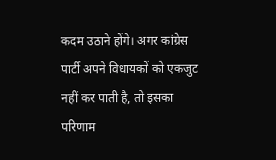कदम उठाने होंगे। अगर कांग्रेस पार्टी अपने विधायकों को एकजुट नहीं कर पाती है, तो इसका परिणाम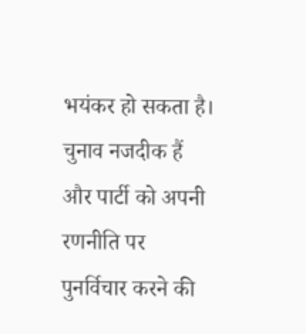भयंकर हो सकता है। चुनाव नजदीक हैं और पार्टी को अपनी रणनीति पर पुनर्विचार करने की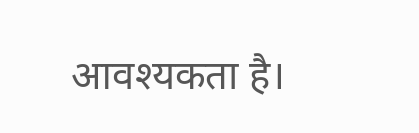आवश्यकता है।